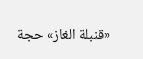«قنبلة الغاز» حجة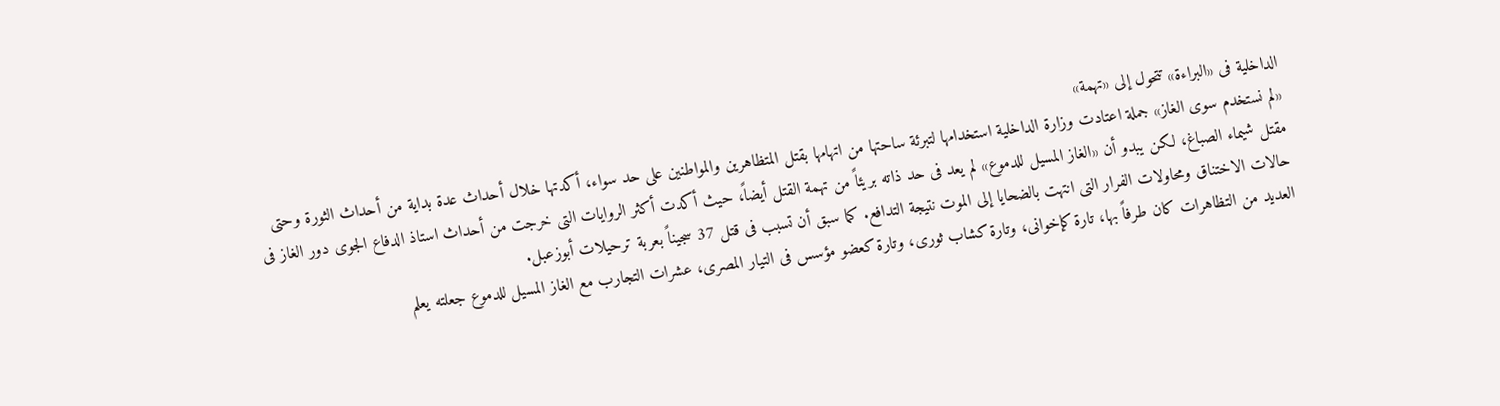الداخلية فى «البراءة» تتحول إلى «تهمة»
«لم نستخدم سوى الغاز» جملة اعتادت وزارة الداخلية استخدامها لتبرئة ساحتها من اتهامها بقتل المتظاهرين والمواطنين على حد سواء، أكدتها خلال أحداث عدة بداية من أحداث الثورة وحتى مقتل شيماء الصباغ، لكن يبدو أن «الغاز المسيل للدموع» لم يعد فى حد ذاته بريئاً من تهمة القتل أيضاً، حيث أكدت أكثر الروايات التى خرجت من أحداث استاذ الدفاع الجوى دور الغاز فى حالات الاختناق ومحاولات الفرار التى انتهت بالضحايا إلى الموت نتيجة التدافع. كما سبق أن تسبب فى قتل 37 سجيناً بعربة ترحيلات أبوزعبل.
العديد من التظاهرات كان طرفاً بها، تارة كإخوانى، وتارة كشاب ثورى، وتارة كعضو مؤسس فى التيار المصرى، عشرات التجارب مع الغاز المسيل للدموع جعلته يعلم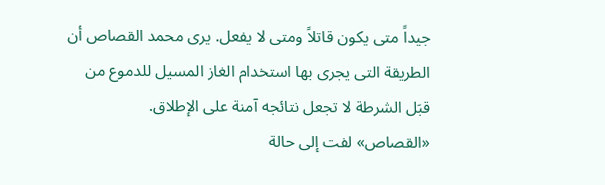جيداً متى يكون قاتلاً ومتى لا يفعل. يرى محمد القصاص أن الطريقة التى يجرى بها استخدام الغاز المسيل للدموع من قبَل الشرطة لا تجعل نتائجه آمنة على الإطلاق.
«القصاص» لفت إلى حالة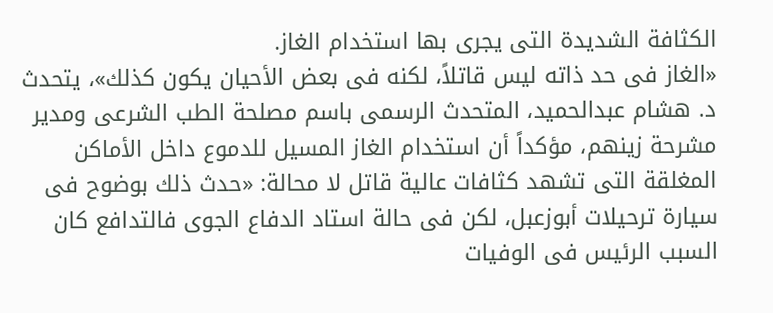الكثافة الشديدة التى يجرى بها استخدام الغاز.
«الغاز فى حد ذاته ليس قاتلاً، لكنه فى بعض الأحيان يكون كذلك»، يتحدث د. هشام عبدالحميد، المتحدث الرسمى باسم مصلحة الطب الشرعى ومدير مشرحة زينهم، مؤكداً أن استخدام الغاز المسيل للدموع داخل الأماكن المغلقة التى تشهد كثافات عالية قاتل لا محالة: «حدث ذلك بوضوح فى سيارة ترحيلات أبوزعبل، لكن فى حالة استاد الدفاع الجوى فالتدافع كان السبب الرئيس فى الوفيات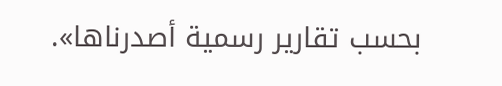بحسب تقارير رسمية أصدرناها».